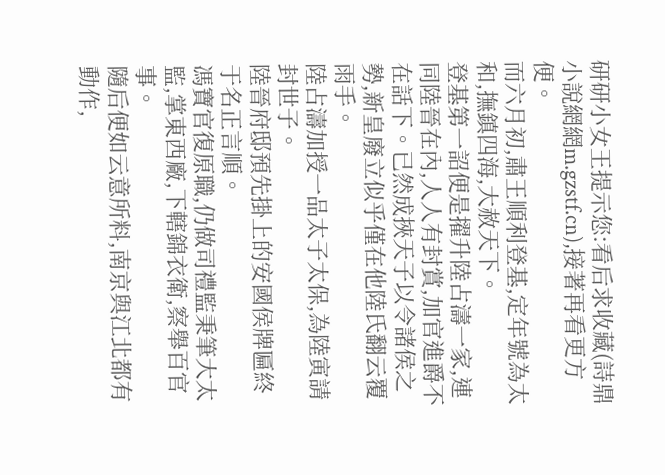研研小女王提示您:看后求收藏(詩鼎小說網網m.gzstf.cn),接著再看更方便。
而六月初,肅王順利登基,定年號為太和,撫鎮四海,大赦天下。
登基第一詔便是擢升陸占濤一家,連同陸晉在內,人人有封賞,加官進爵不在話下。已然成挾天子以令諸侯之勢,新皇廢立似乎僅在他陸氏翻云覆雨手。
陸占濤加授一品太子太保,為陸寅請封世子。
陸晉府邸預先掛上的安國侯牌匾終于名正言順。
馮寶官復原職,仍做司禮監秉筆大太監,掌東西廠,下轄錦衣衛,察舉百官事。
隨后便如云意所料,南京與江北都有動作,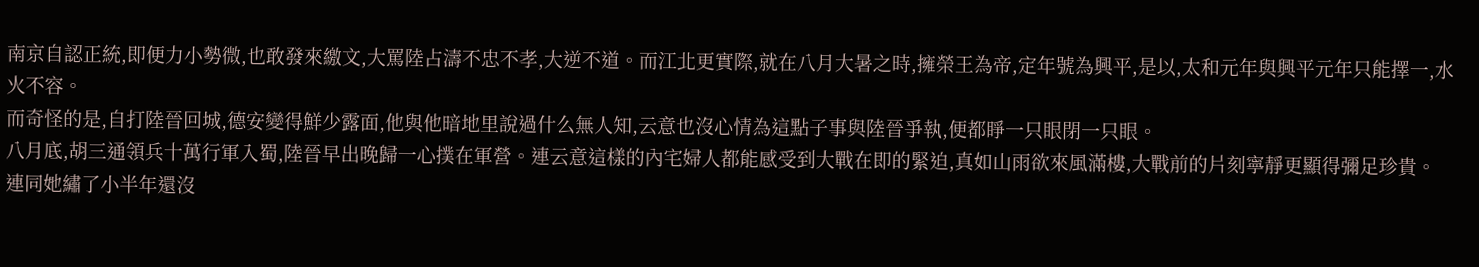南京自認正統,即便力小勢微,也敢發來繳文,大罵陸占濤不忠不孝,大逆不道。而江北更實際,就在八月大暑之時,擁榮王為帝,定年號為興平,是以,太和元年與興平元年只能擇一,水火不容。
而奇怪的是,自打陸晉回城,德安變得鮮少露面,他與他暗地里說過什么無人知,云意也沒心情為這點子事與陸晉爭執,便都睜一只眼閉一只眼。
八月底,胡三通領兵十萬行軍入蜀,陸晉早出晚歸一心撲在軍營。連云意這樣的內宅婦人都能感受到大戰在即的緊迫,真如山雨欲來風滿樓,大戰前的片刻寧靜更顯得彌足珍貴。
連同她繡了小半年還沒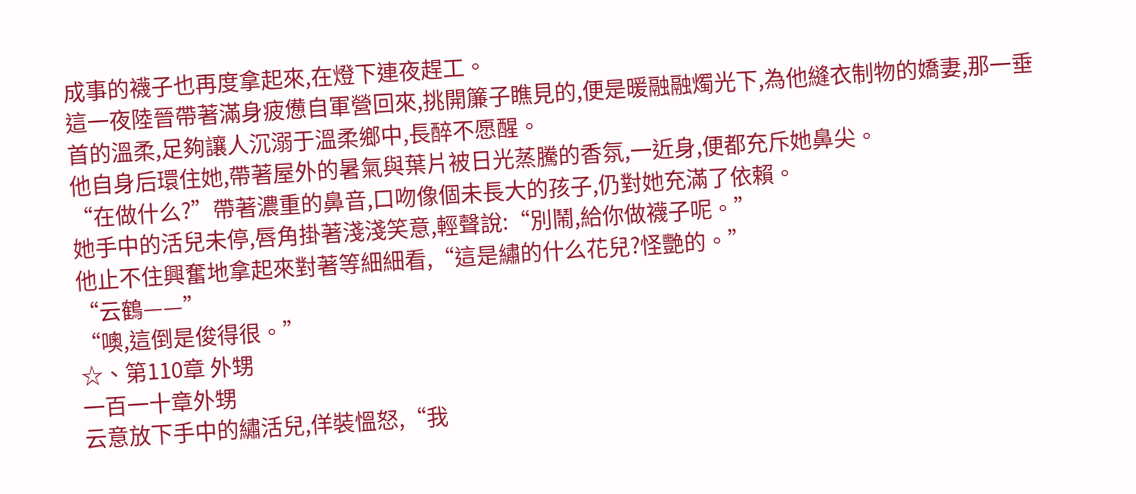成事的襪子也再度拿起來,在燈下連夜趕工。
這一夜陸晉帶著滿身疲憊自軍營回來,挑開簾子瞧見的,便是暖融融燭光下,為他縫衣制物的嬌妻,那一垂首的溫柔,足夠讓人沉溺于溫柔鄉中,長醉不愿醒。
他自身后環住她,帶著屋外的暑氣與葉片被日光蒸騰的香氛,一近身,便都充斥她鼻尖。
“在做什么?”帶著濃重的鼻音,口吻像個未長大的孩子,仍對她充滿了依賴。
她手中的活兒未停,唇角掛著淺淺笑意,輕聲說:“別鬧,給你做襪子呢。”
他止不住興奮地拿起來對著等細細看,“這是繡的什么花兒?怪艷的。”
“云鶴——”
“噢,這倒是俊得很。”
☆、第110章 外甥
一百一十章外甥
云意放下手中的繡活兒,佯裝慍怒,“我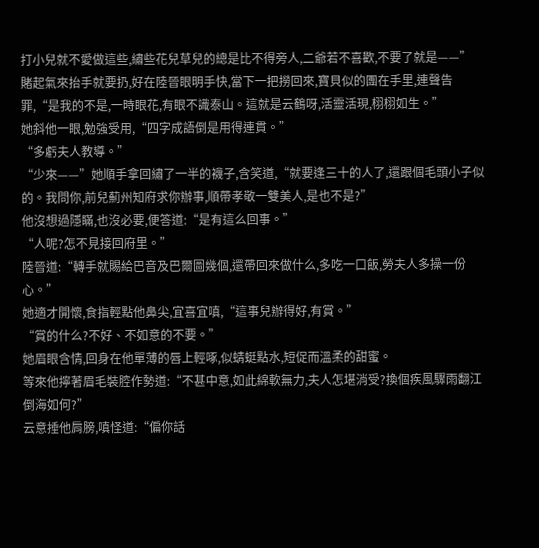打小兒就不愛做這些,繡些花兒草兒的總是比不得旁人,二爺若不喜歡,不要了就是——”
賭起氣來抬手就要扔,好在陸晉眼明手快,當下一把撈回來,寶貝似的團在手里,連聲告罪,“是我的不是,一時眼花,有眼不識泰山。這就是云鶴呀,活靈活現,栩栩如生。”
她斜他一眼,勉強受用,“四字成語倒是用得連貫。”
“多虧夫人教導。”
“少來——”她順手拿回繡了一半的襪子,含笑道,“就要逢三十的人了,還跟個毛頭小子似的。我問你,前兒薊州知府求你辦事,順帶孝敬一雙美人,是也不是?”
他沒想過隱瞞,也沒必要,便答道:“是有這么回事。”
“人呢?怎不見接回府里。”
陸晉道:“轉手就賜給巴音及巴爾圖幾個,還帶回來做什么,多吃一口飯,勞夫人多操一份心。”
她適才開懷,食指輕點他鼻尖,宜喜宜嗔,“這事兒辦得好,有賞。”
“賞的什么?不好、不如意的不要。”
她眉眼含情,回身在他單薄的唇上輕啄,似蜻蜓點水,短促而溫柔的甜蜜。
等來他擰著眉毛裝腔作勢道:“不甚中意,如此綿軟無力,夫人怎堪消受?換個疾風驟雨翻江倒海如何?”
云意捶他肩膀,嗔怪道:“偏你話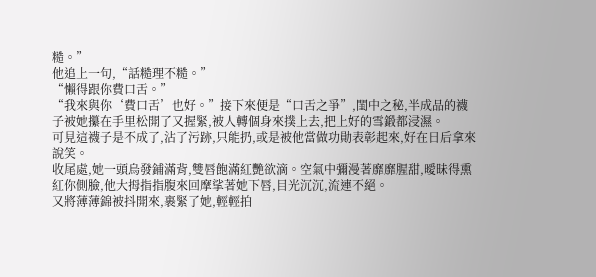糙。”
他追上一句,“話糙理不糙。”
“懶得跟你費口舌。”
“我來與你‘費口舌’也好。”接下來便是“口舌之爭”,閨中之秘,半成品的襪子被她攥在手里松開了又握緊,被人轉個身來撲上去,把上好的雪鍛都浸濕。
可見這襪子是不成了,沾了污跡,只能扔,或是被他當做功勛表彰起來,好在日后拿來說笑。
收尾處,她一頭烏發鋪滿背,雙唇飽滿紅艷欲滴。空氣中彌漫著靡靡腥甜,曖昧得熏紅你側臉,他大拇指指腹來回摩挲著她下唇,目光沉沉,流連不絕。
又將薄薄錦被抖開來,裹緊了她,輕輕拍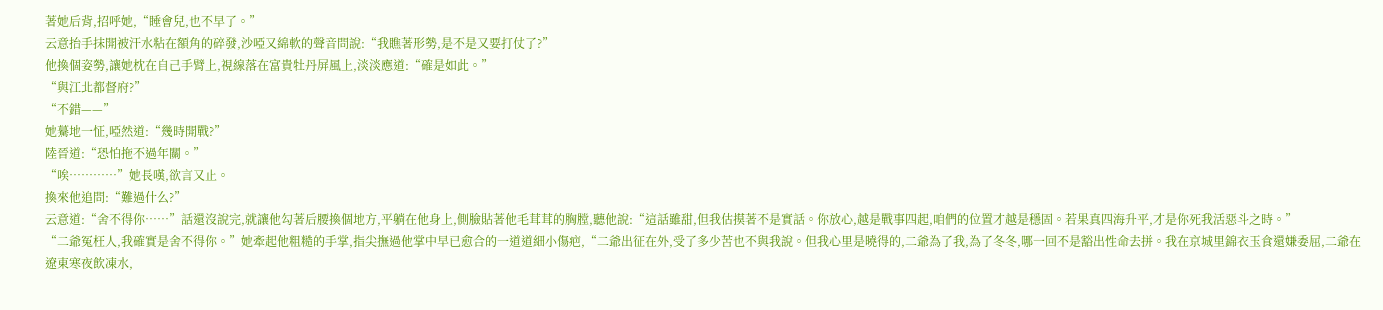著她后背,招呼她,“睡會兒,也不早了。”
云意抬手抹開被汗水粘在額角的碎發,沙啞又綿軟的聲音問說:“我瞧著形勢,是不是又要打仗了?”
他換個姿勢,讓她枕在自己手臂上,視線落在富貴牡丹屏風上,淡淡應道:“確是如此。”
“與江北都督府?”
“不錯——”
她驀地一怔,啞然道:“幾時開戰?”
陸晉道:“恐怕拖不過年關。”
“唉…………”她長嘆,欲言又止。
換來他追問:“難過什么?”
云意道:“舍不得你……”話還沒說完,就讓他勾著后腰換個地方,平躺在他身上,側臉貼著他毛茸茸的胸膛,聽他說:“這話雖甜,但我估摸著不是實話。你放心,越是戰事四起,咱們的位置才越是穩固。若果真四海升平,才是你死我活惡斗之時。”
“二爺冤枉人,我確實是舍不得你。”她牽起他粗糙的手掌,指尖撫過他掌中早已愈合的一道道細小傷疤,“二爺出征在外,受了多少苦也不與我說。但我心里是曉得的,二爺為了我,為了冬冬,哪一回不是豁出性命去拼。我在京城里錦衣玉食還嫌委屈,二爺在遼東寒夜飲凍水,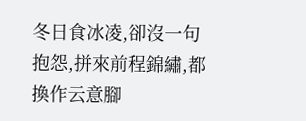冬日食冰凌,卻沒一句抱怨,拼來前程錦繡,都換作云意腳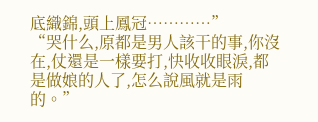底織錦,頭上鳳冠…………”
“哭什么,原都是男人該干的事,你沒在,仗還是一樣要打,快收收眼淚,都是做娘的人了,怎么說風就是雨的。”